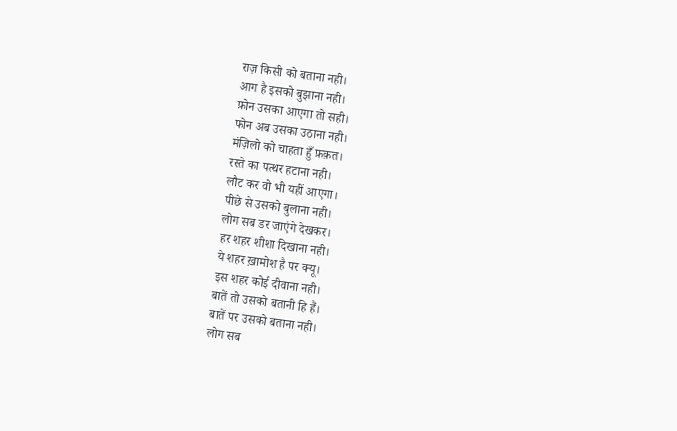राज़ किसी को बताना नही।
आग है इसको बुझाना नही।
फ़ोन उसका आएगा तो सही।
फोन अब उसका उठाना नही।
मंज़िलो को चाहता हुँ फ़क़त।
रस्ते का पत्थर हटाना नही।
लौट कर वो भी यहीं आएगा।
पीछे से उसको बुलाना नही।
लोग सब डर जाएंगे देखकर।
हर शहर शीशा दिखाना नही।
ये शहर ख़ामोश है पर क्यू।
इस शहर कोई दीवाना नही।
बातें तो उसको बतानी हि हैं।
बातें पर उसको बताना नही।
लोग सब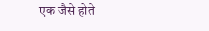एक जैसे होते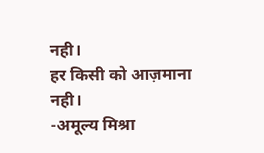नही।
हर किसी को आज़माना नही।
-अमूल्य मिश्रा